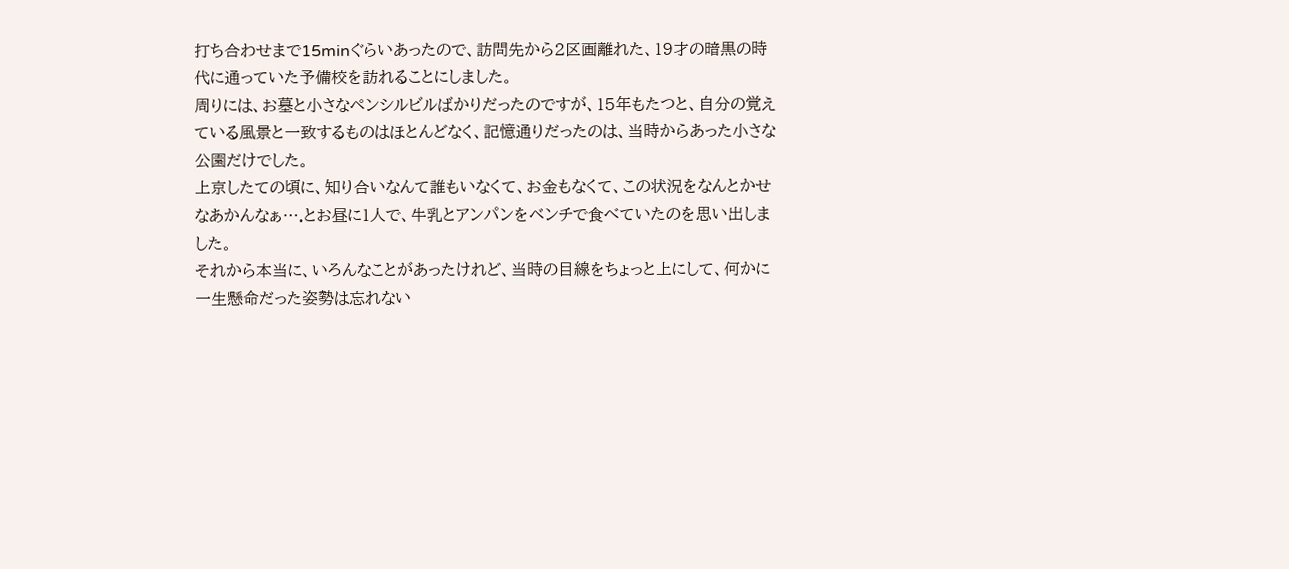打ち合わせまで15minぐらいあったので、訪問先から2区画離れた、19才の暗黒の時代に通っていた予備校を訪れることにしました。
周りには、お墓と小さなペンシルビルばかりだったのですが、15年もたつと、自分の覚えている風景と一致するものはほとんどなく、記憶通りだったのは、当時からあった小さな公園だけでした。
上京したての頃に、知り合いなんて誰もいなくて、お金もなくて、この状況をなんとかせなあかんなぁ….とお昼に1人で、牛乳とアンパンをベンチで食べていたのを思い出しました。
それから本当に、いろんなことがあったけれど、当時の目線をちょっと上にして、何かに一生懸命だった姿勢は忘れない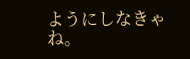ようにしなきゃね。